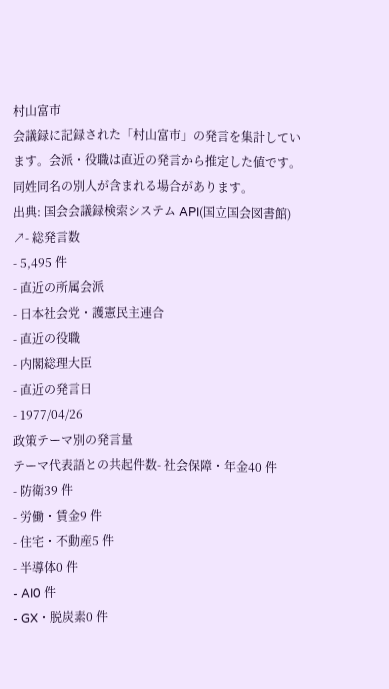村山富市
会議録に記録された「村山富市」の発言を集計しています。会派・役職は直近の発言から推定した値です。同姓同名の別人が含まれる場合があります。
出典: 国会会議録検索システム API(国立国会図書館) ↗- 総発言数
- 5,495 件
- 直近の所属会派
- 日本社会党・護憲民主連合
- 直近の役職
- 内閣総理大臣
- 直近の発言日
- 1977/04/26
政策テーマ別の発言量
テーマ代表語との共起件数- 社会保障・年金40 件
- 防衛39 件
- 労働・賃金9 件
- 住宅・不動産5 件
- 半導体0 件
- AI0 件
- GX・脱炭素0 件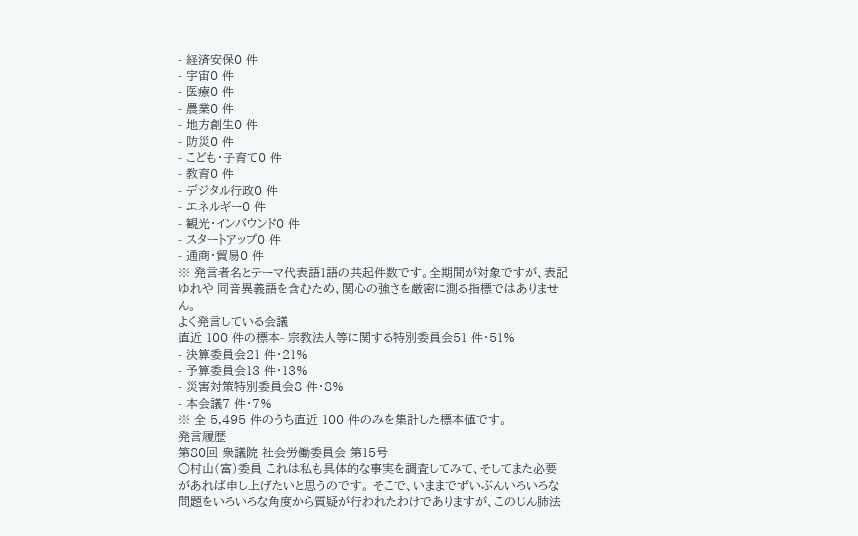- 経済安保0 件
- 宇宙0 件
- 医療0 件
- 農業0 件
- 地方創生0 件
- 防災0 件
- こども・子育て0 件
- 教育0 件
- デジタル行政0 件
- エネルギー0 件
- 観光・インバウンド0 件
- スタートアップ0 件
- 通商・貿易0 件
※ 発言者名とテーマ代表語1語の共起件数です。全期間が対象ですが、表記ゆれや 同音異義語を含むため、関心の強さを厳密に測る指標ではありません。
よく発言している会議
直近 100 件の標本- 宗教法人等に関する特別委員会51 件・51%
- 決算委員会21 件・21%
- 予算委員会13 件・13%
- 災害対策特別委員会8 件・8%
- 本会議7 件・7%
※ 全 5,495 件のうち直近 100 件のみを集計した標本値です。
発言履歴
第80回 衆議院 社会労働委員会 第15号
○村山(富)委員 これは私も具体的な事実を調査してみて、そしてまた必要があれば申し上げたいと思うのです。 そこで、いままでずいぶんいろいろな問題をいろいろな角度から質疑が行われたわけでありますが、このじん肺法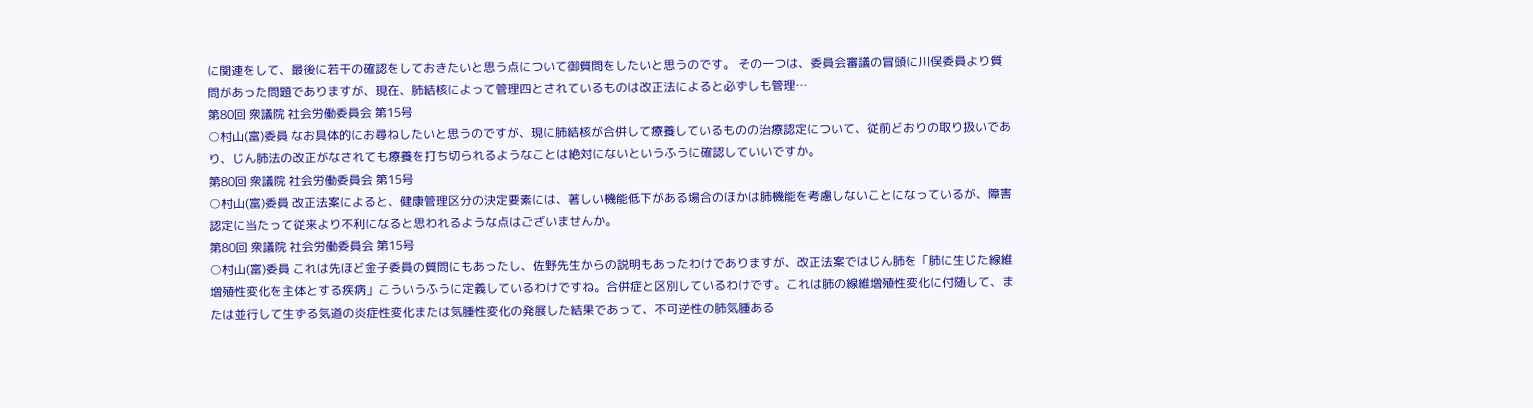に関連をして、最後に若干の確認をしておきたいと思う点について御質問をしたいと思うのです。 その一つは、委員会審議の冒頭に川俣委員より質問があった問題でありますが、現在、肺結核によって管理四とされているものは改正法によると必ずしも管理…
第80回 衆議院 社会労働委員会 第15号
○村山(富)委員 なお具体的にお尋ねしたいと思うのですが、現に肺結核が合併して療養しているものの治療認定について、従前どおりの取り扱いであり、じん肺法の改正がなされても療養を打ち切られるようなことは絶対にないというふうに確認していいですか。
第80回 衆議院 社会労働委員会 第15号
○村山(富)委員 改正法案によると、健康管理区分の決定要素には、著しい機能低下がある場合のほかは肺機能を考慮しないことになっているが、障害認定に当たって従来より不利になると思われるような点はございませんか。
第80回 衆議院 社会労働委員会 第15号
○村山(富)委員 これは先ほど金子委員の質問にもあったし、佐野先生からの説明もあったわけでありますが、改正法案ではじん肺を「肺に生じた線維増殖性変化を主体とする疾病」こういうふうに定義しているわけですね。合併症と区別しているわけです。これは肺の線維増殖性変化に付随して、または並行して生ずる気道の炎症性変化または気腫性変化の発展した結果であって、不可逆性の肺気腫ある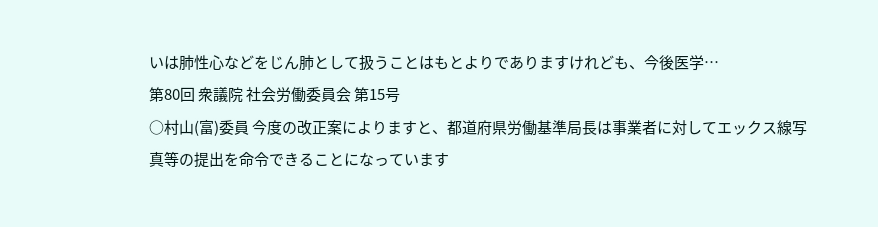いは肺性心などをじん肺として扱うことはもとよりでありますけれども、今後医学…
第80回 衆議院 社会労働委員会 第15号
○村山(富)委員 今度の改正案によりますと、都道府県労働基準局長は事業者に対してエックス線写真等の提出を命令できることになっています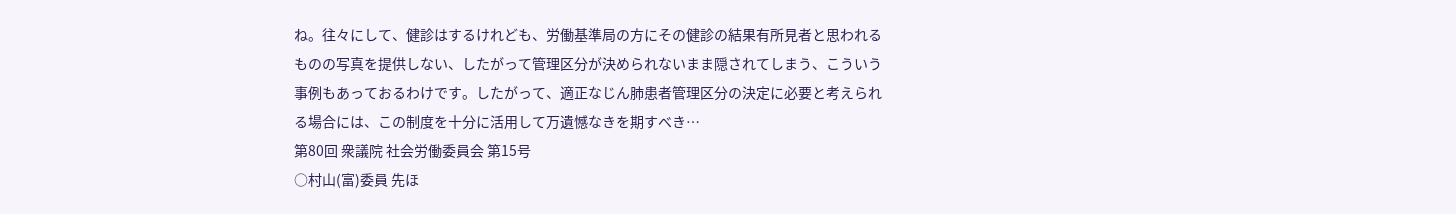ね。往々にして、健診はするけれども、労働基準局の方にその健診の結果有所見者と思われるものの写真を提供しない、したがって管理区分が決められないまま隠されてしまう、こういう事例もあっておるわけです。したがって、適正なじん肺患者管理区分の決定に必要と考えられる場合には、この制度を十分に活用して万遺憾なきを期すべき…
第80回 衆議院 社会労働委員会 第15号
○村山(富)委員 先ほ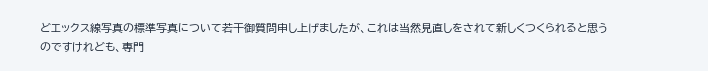どエックス線写真の標準写真について若干御質問申し上げましたが、これは当然見直しをされて新しくつくられると思うのですけれども、専門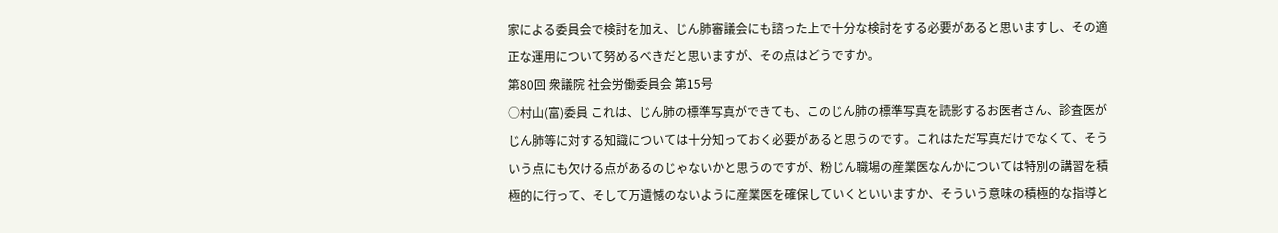家による委員会で検討を加え、じん肺審議会にも諮った上で十分な検討をする必要があると思いますし、その適正な運用について努めるべきだと思いますが、その点はどうですか。
第80回 衆議院 社会労働委員会 第15号
○村山(富)委員 これは、じん肺の標準写真ができても、このじん肺の標準写真を読影するお医者さん、診査医がじん肺等に対する知識については十分知っておく必要があると思うのです。これはただ写真だけでなくて、そういう点にも欠ける点があるのじゃないかと思うのですが、粉じん職場の産業医なんかについては特別の講習を積極的に行って、そして万遺憾のないように産業医を確保していくといいますか、そういう意味の積極的な指導と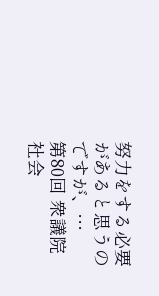努力をする必要があると思うのですが、…
第80回 衆議院 社会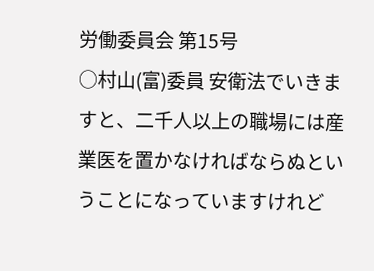労働委員会 第15号
○村山(富)委員 安衛法でいきますと、二千人以上の職場には産業医を置かなければならぬということになっていますけれど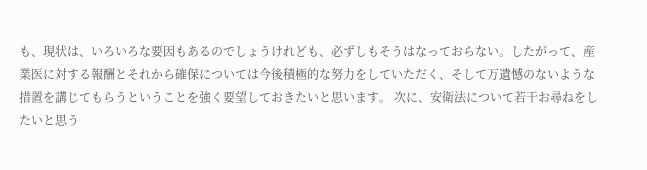も、現状は、いろいろな要因もあるのでしょうけれども、必ずしもそうはなっておらない。したがって、産業医に対する報酬とそれから確保については今後積極的な努力をしていただく、そして万遺憾のないような措置を講じてもらうということを強く要望しておきたいと思います。 次に、安衛法について若干お尋ねをしたいと思う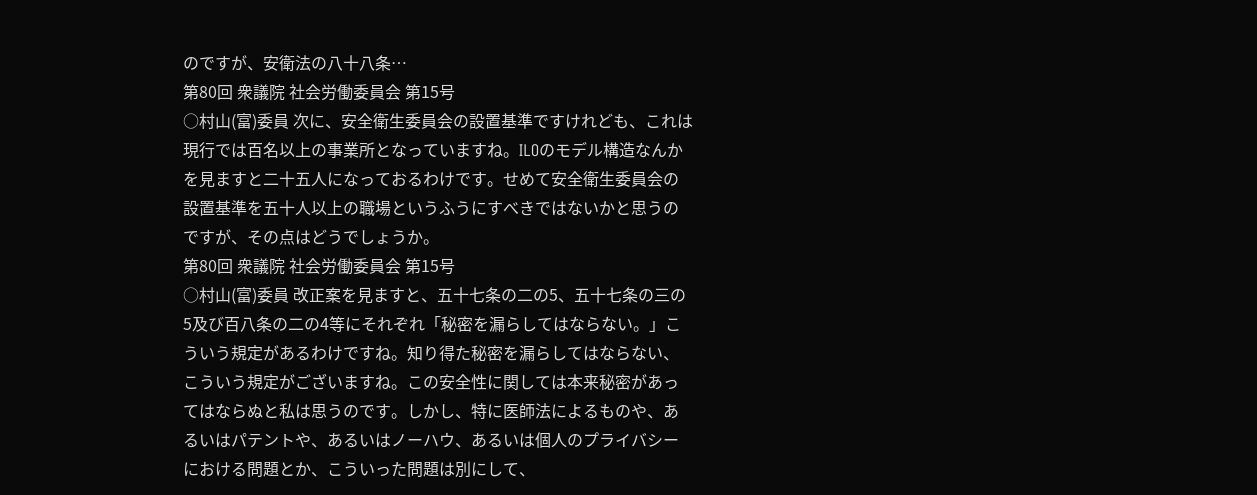のですが、安衛法の八十八条…
第80回 衆議院 社会労働委員会 第15号
○村山(富)委員 次に、安全衛生委員会の設置基準ですけれども、これは現行では百名以上の事業所となっていますね。ILOのモデル構造なんかを見ますと二十五人になっておるわけです。せめて安全衛生委員会の設置基準を五十人以上の職場というふうにすべきではないかと思うのですが、その点はどうでしょうか。
第80回 衆議院 社会労働委員会 第15号
○村山(富)委員 改正案を見ますと、五十七条の二の5、五十七条の三の5及び百八条の二の4等にそれぞれ「秘密を漏らしてはならない。」こういう規定があるわけですね。知り得た秘密を漏らしてはならない、こういう規定がございますね。この安全性に関しては本来秘密があってはならぬと私は思うのです。しかし、特に医師法によるものや、あるいはパテントや、あるいはノーハウ、あるいは個人のプライバシーにおける問題とか、こういった問題は別にして、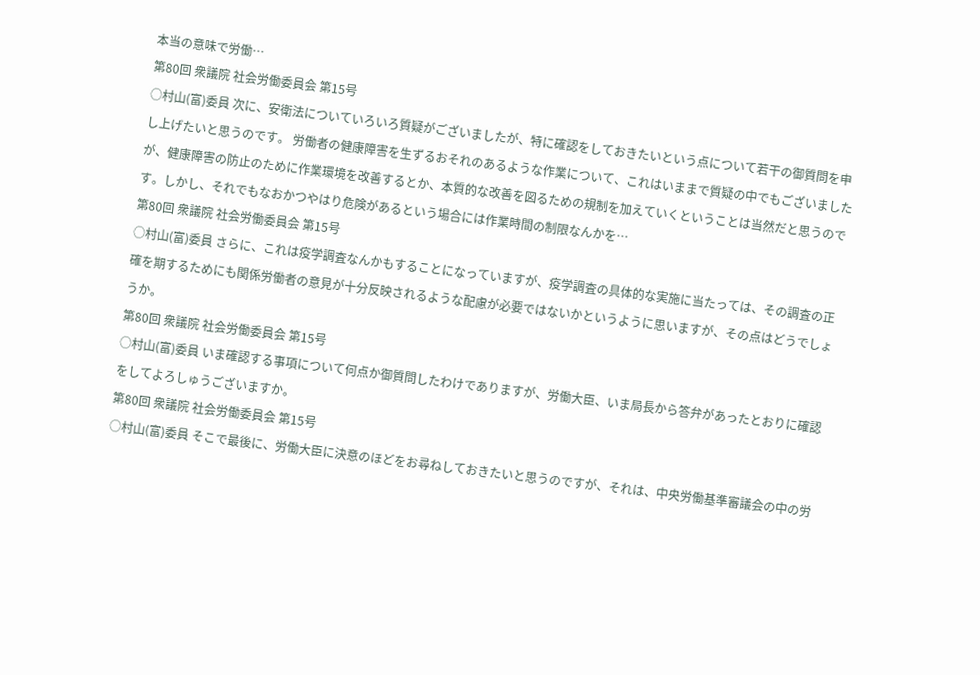本当の意味で労働…
第80回 衆議院 社会労働委員会 第15号
○村山(富)委員 次に、安衛法についていろいろ質疑がございましたが、特に確認をしておきたいという点について若干の御質問を申し上げたいと思うのです。 労働者の健康障害を生ずるおそれのあるような作業について、これはいままで質疑の中でもございましたが、健康障害の防止のために作業環境を改善するとか、本質的な改善を図るための規制を加えていくということは当然だと思うのです。しかし、それでもなおかつやはり危険があるという場合には作業時間の制限なんかを…
第80回 衆議院 社会労働委員会 第15号
○村山(富)委員 さらに、これは疫学調査なんかもすることになっていますが、疫学調査の具体的な実施に当たっては、その調査の正確を期するためにも関係労働者の意見が十分反映されるような配慮が必要ではないかというように思いますが、その点はどうでしょうか。
第80回 衆議院 社会労働委員会 第15号
○村山(富)委員 いま確認する事項について何点か御質問したわけでありますが、労働大臣、いま局長から答弁があったとおりに確認をしてよろしゅうございますか。
第80回 衆議院 社会労働委員会 第15号
○村山(富)委員 そこで最後に、労働大臣に決意のほどをお尋ねしておきたいと思うのですが、それは、中央労働基準審議会の中の労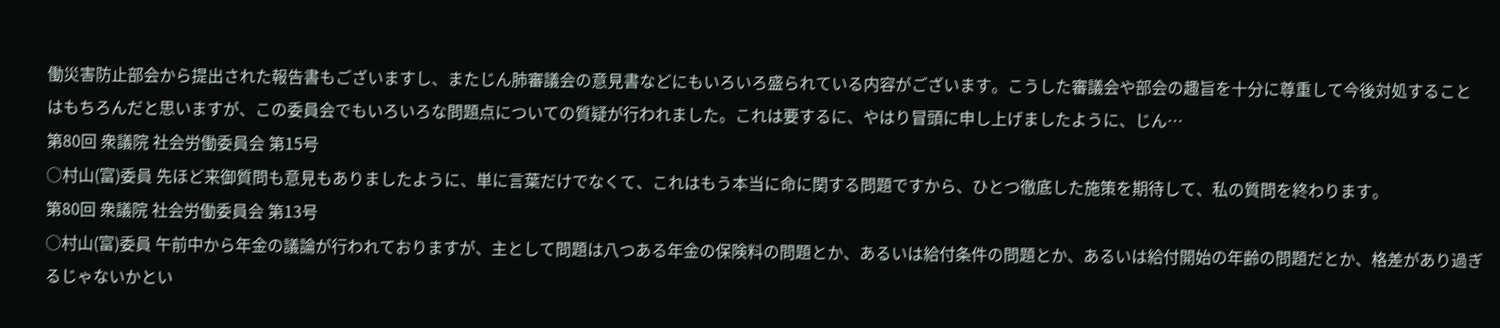働災害防止部会から提出された報告書もございますし、またじん肺審議会の意見書などにもいろいろ盛られている内容がございます。こうした審議会や部会の趣旨を十分に尊重して今後対処することはもちろんだと思いますが、この委員会でもいろいろな問題点についての質疑が行われました。これは要するに、やはり冒頭に申し上げましたように、じん…
第80回 衆議院 社会労働委員会 第15号
○村山(富)委員 先ほど来御質問も意見もありましたように、単に言葉だけでなくて、これはもう本当に命に関する問題ですから、ひとつ徹底した施策を期待して、私の質問を終わります。
第80回 衆議院 社会労働委員会 第13号
○村山(富)委員 午前中から年金の議論が行われておりますが、主として問題は八つある年金の保険料の問題とか、あるいは給付条件の問題とか、あるいは給付開始の年齢の問題だとか、格差があり過ぎるじゃないかとい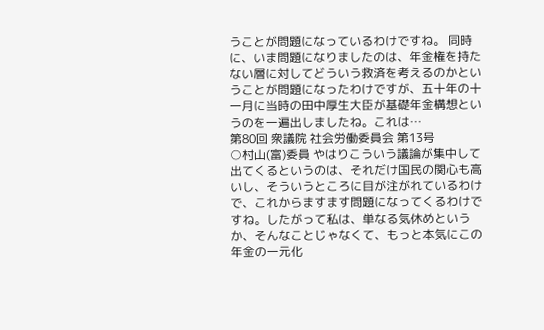うことが問題になっているわけですね。 同時に、いま問題になりましたのは、年金権を持たない層に対してどういう救済を考えるのかということが問題になったわけですが、五十年の十一月に当時の田中厚生大臣が基礎年金構想というのを一遍出しましたね。これは…
第80回 衆議院 社会労働委員会 第13号
○村山(富)委員 やはりこういう議論が集中して出てくるというのは、それだけ国民の関心も高いし、そういうところに目が注がれているわけで、これからますます問題になってくるわけですね。したがって私は、単なる気休めというか、そんなことじゃなくて、もっと本気にこの年金の一元化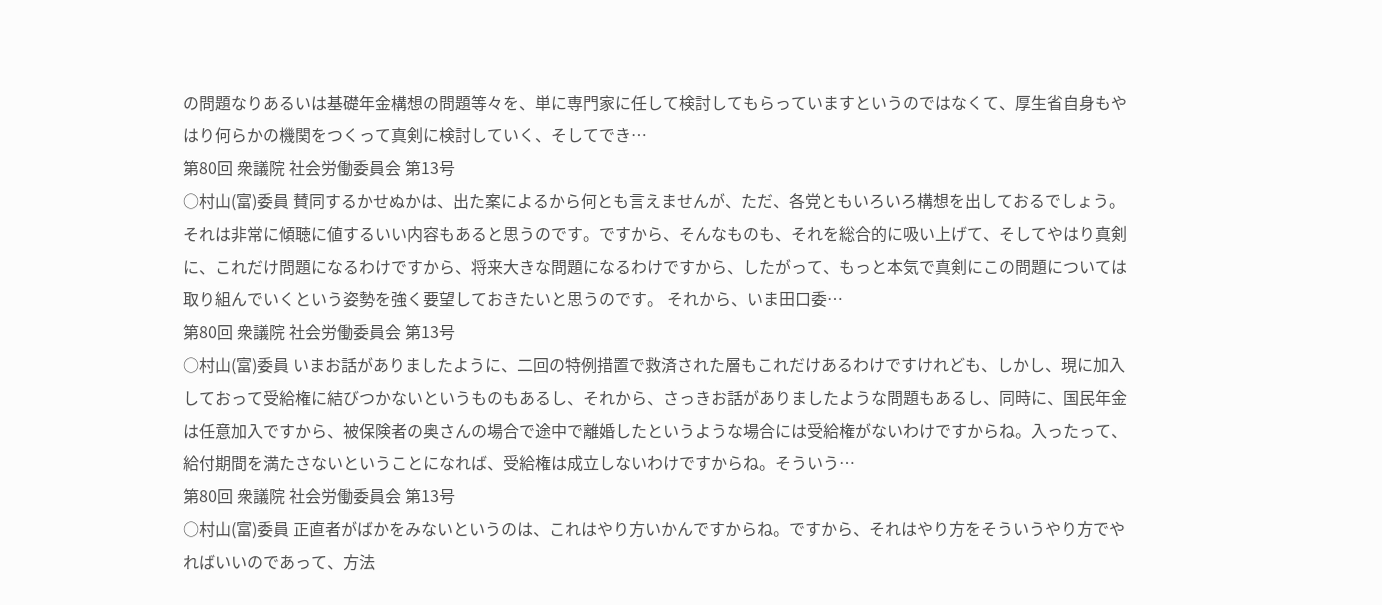の問題なりあるいは基礎年金構想の問題等々を、単に専門家に任して検討してもらっていますというのではなくて、厚生省自身もやはり何らかの機関をつくって真剣に検討していく、そしてでき…
第80回 衆議院 社会労働委員会 第13号
○村山(富)委員 賛同するかせぬかは、出た案によるから何とも言えませんが、ただ、各党ともいろいろ構想を出しておるでしょう。それは非常に傾聴に値するいい内容もあると思うのです。ですから、そんなものも、それを総合的に吸い上げて、そしてやはり真剣に、これだけ問題になるわけですから、将来大きな問題になるわけですから、したがって、もっと本気で真剣にこの問題については取り組んでいくという姿勢を強く要望しておきたいと思うのです。 それから、いま田口委…
第80回 衆議院 社会労働委員会 第13号
○村山(富)委員 いまお話がありましたように、二回の特例措置で救済された層もこれだけあるわけですけれども、しかし、現に加入しておって受給権に結びつかないというものもあるし、それから、さっきお話がありましたような問題もあるし、同時に、国民年金は任意加入ですから、被保険者の奥さんの場合で途中で離婚したというような場合には受給権がないわけですからね。入ったって、給付期間を満たさないということになれば、受給権は成立しないわけですからね。そういう…
第80回 衆議院 社会労働委員会 第13号
○村山(富)委員 正直者がばかをみないというのは、これはやり方いかんですからね。ですから、それはやり方をそういうやり方でやればいいのであって、方法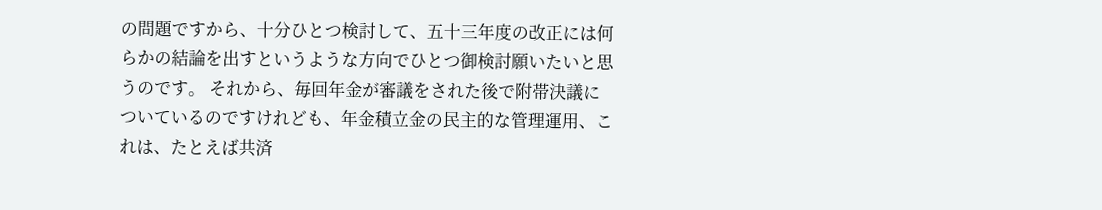の問題ですから、十分ひとつ検討して、五十三年度の改正には何らかの結論を出すというような方向でひとつ御検討願いたいと思うのです。 それから、毎回年金が審議をされた後で附帯決議についているのですけれども、年金積立金の民主的な管理運用、これは、たとえば共済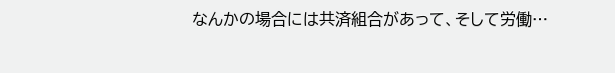なんかの場合には共済組合があって、そして労働…